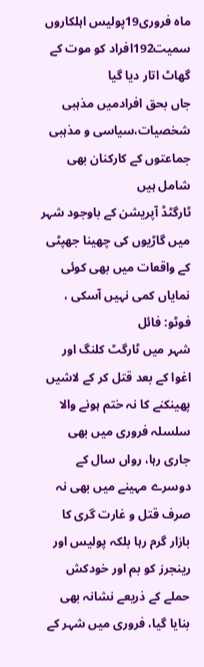ماہ فروری19پولیس اہلکاروں سمیت192افراد کو موت کے گھاٹ اتار دیا گیا
جاں بحق افرادمیں مذہبی شخصیات،سیاسی و مذہبی جماعتوں کے کارکنان بھی شامل ہیں
ٹارگٹڈ آپریشن کے باوجود شہر میں گاڑیوں کی چھینا جھپٹی کے واقعات میں بھی کوئی نمایاں کمی نہیں آسکی ، فوٹو: فائل
شہر میں ٹارگٹ کلنگ اور اغوا کے بعد قتل کر کے لاشیں پھینکنے کا نہ ختم ہونے والا سلسلہ فروری میں بھی جاری رہا، رواں سال کے دوسرے مہینے میں بھی نہ صرف قتل و غارت گری کا بازار گرم رہا بلکہ پولیس اور رینجرز کو بم اور خودکش حملے کے ذریعے نشانہ بھی بنایا گیا، فروری میں شہر کے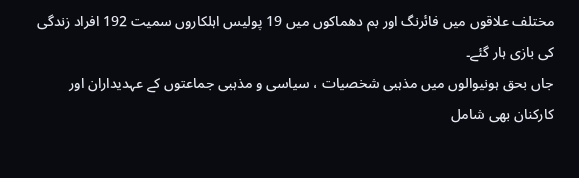مختلف علاقوں میں فائرنگ اور بم دھماکوں میں 19 پولیس اہلکاروں سمیت 192 افراد زندگی کی بازی ہار گئے۔
جاں بحق ہونیوالوں میں مذہبی شخصیات ، سیاسی و مذہبی جماعتوں کے عہدیداران اور کارکنان بھی شامل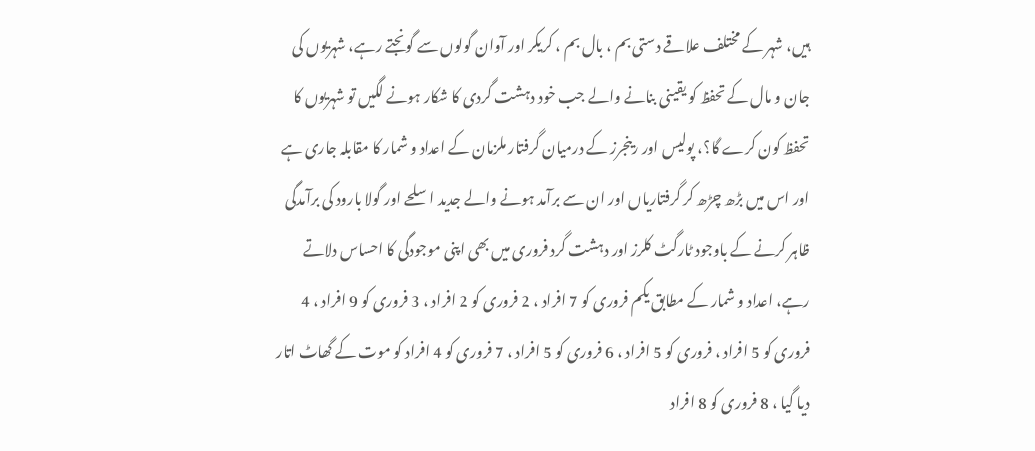ہیں، شہر کے مختلف علاقے دستی بم ، بال بم ، کریکر اور آوان گولوں سے گونجتے رہے، شہریوں کی جان و مال کے تحفظ کو یقینی بنانے والے جب خود دہشت گردی کا شکار ہونے لگیں تو شہریوں کا تحفظ کون کرے گا؟، پولیس اور رینجرز کے درمیان گرفتار ملزمان کے اعداد و شمار کا مقابلہ جاری ہے اور اس میں بڑھ چڑھ کر گرفتاریاں اور ان سے برآمد ہونے والے جدید اسلحے اور گولا بارود کی برآمدگی ظاہر کرنے کے باوجود ٹارگٹ کلرز اور دہشت گرد فروری میں بھی اپنی موجودگی کا احساس دلاتے رہے، اعداد و شمار کے مطابق یکم فروری کو 7 افراد ، 2 فروری کو 2 افراد ، 3 فروری کو 9 افراد ، 4 فروری کو 5 افراد ، فروری کو 5 افراد ، 6 فروری کو 5 افراد ، 7 فروری کو 4 افراد کو موت کے گھاٹ اتار دیا گیا ، 8 فروری کو 8 افراد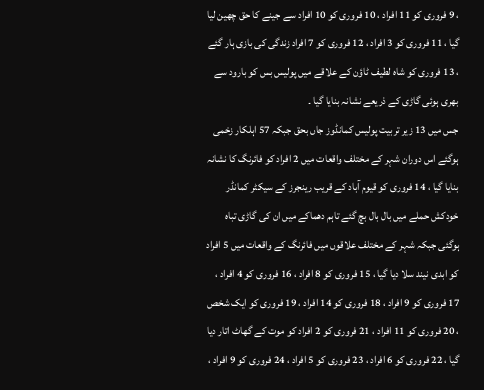، 9 فروری کو 11 افراد ، 10 فروری کو 10 افراد سے جینے کا حق چھین لیا گیا ، 11 فروری کو 3 افراد ، 12 فروری کو 7 افراد زندگی کی بازی ہار گئے ، 13 فروری کو شاہ لطیف ٹاؤن کے علاقے میں پولیس بس کو بارود سے بھری ہوئی گاڑی کے ذریعے نشانہ بنایا گیا ۔
جس میں 13 زیر تربیت پولیس کمانڈوز جاں بحق جبکہ 57 اہلکار زخمی ہوگئے اس دوران شہر کے مختلف واقعات میں 2 افراد کو فائرنگ کا نشانہ بنایا گیا ، 14 فروری کو قیوم آباد کے قریب رینجرز کے سیکٹر کمانڈر خودکش حملے میں بال بال بچ گئے تاہم دھماکے میں ان کی گاڑی تباہ ہوگئی جبکہ شہر کے مختلف علاقوں میں فائرنگ کے واقعات میں 5 افراد کو ابدی نیند سلا دیا گیا ، 15 فروری کو 8 افراد ، 16 فروری کو 4 افراد ، 17 فروری کو 9 افراد ، 18 فروری کو 14 افراد ، 19 فروری کو ایک شخص ، 20 فروری کو 11 افراد ، 21 فروری کو 2 افراد کو موت کے گھاٹ اتار دیا گیا ، 22 فروری کو 6 افراد ، 23 فروری کو 5 افراد ، 24 فروری کو 9 افراد ،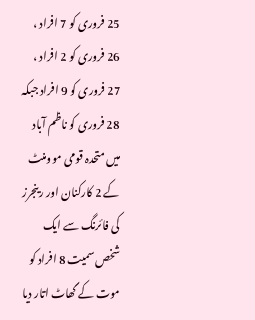25 فروری کو 7 افراد ، 26 فروری کو 2 افراد ، 27 فروری کو 9 افراد جبکہ 28 فروری کو ناظم آباد میں متحدہ قومی موومنٹ کے 2 کارکنان اور رینجرز کی فائرنگ سے ایک شخص سمیت 8 افراد کو موت کے گھاٹ اتار دیا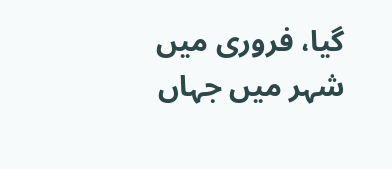گیا، فروری میں شہر میں جہاں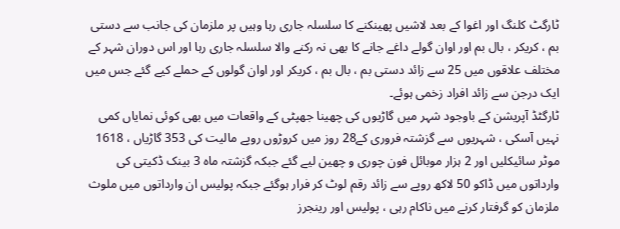ٹارگٹ کلنگ اور اغوا کے بعد لاشیں پھینکنے کا سلسلہ جاری رہا وہیں پر ملزمان کی جانب سے دستی بم ، کریکر ، بال بم اور اوان گولے داغے جانے کا بھی نہ رکنے والا سلسلہ جاری رہا اور اس دوران شہر کے مختلف علاقوں میں 25 سے زائد دستی بم ، بال بم ، کریکر اور اوان گولوں کے حملے کیے گئے جس میں ایک درجن سے زائد افراد زخمی ہوئے۔
ٹارگٹڈ آپریشن کے باوجود شہر میں گاڑیوں کی چھینا جھپٹی کے واقعات میں بھی کوئی نمایاں کمی نہیں آسکی ، شہریوں سے گزشتہ فروری کے28 روز میں کروڑوں روپے مالیت کی 353 گاڑیاں ، 1618 موٹر سائیکلیں اور 2 ہزار موبائل فون چوری و چھین لیے گئے جبکہ گزشتہ ماہ 3 بینک ڈکیتی کی وارداتوں میں ڈاکو 50 لاکھ روپے سے زائد رقم لوٹ کر فرار ہوگئے جبکہ پولیس ان وارداتوں میں ملوث ملزمان کو گرفتار کرنے میں ناکام رہی ، پولیس اور رینجرز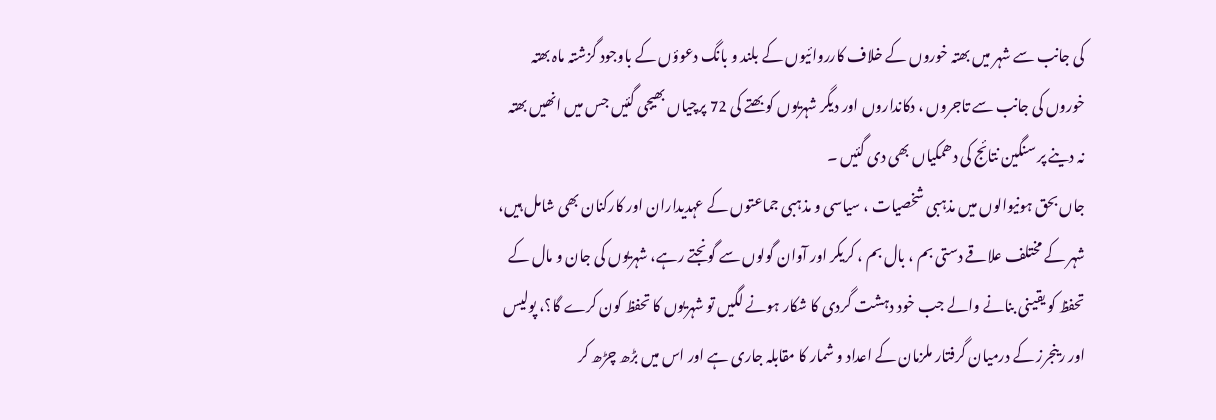کی جانب سے شہر میں بھتہ خوروں کے خلاف کارروائیوں کے بلند و بانگ دعوؤں کے باوجود گزشتہ ماہ بھتہ خوروں کی جانب سے تاجروں ، دکانداروں اور دیگر شہریوں کو بھتے کی 72 پرچیاں بھیجی گئیں جس میں انھیں بھتہ نہ دینے پر سنگین نتائج کی دھمکیاں بھی دی گئیں ۔
جاں بحق ہونیوالوں میں مذہبی شخصیات ، سیاسی و مذہبی جماعتوں کے عہدیداران اور کارکنان بھی شامل ہیں، شہر کے مختلف علاقے دستی بم ، بال بم ، کریکر اور آوان گولوں سے گونجتے رہے، شہریوں کی جان و مال کے تحفظ کو یقینی بنانے والے جب خود دہشت گردی کا شکار ہونے لگیں تو شہریوں کا تحفظ کون کرے گا؟، پولیس اور رینجرز کے درمیان گرفتار ملزمان کے اعداد و شمار کا مقابلہ جاری ہے اور اس میں بڑھ چڑھ کر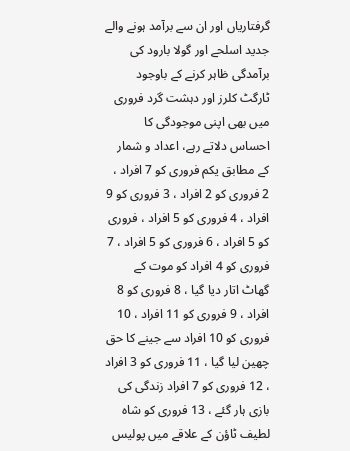گرفتاریاں اور ان سے برآمد ہونے والے جدید اسلحے اور گولا بارود کی برآمدگی ظاہر کرنے کے باوجود ٹارگٹ کلرز اور دہشت گرد فروری میں بھی اپنی موجودگی کا احساس دلاتے رہے، اعداد و شمار کے مطابق یکم فروری کو 7 افراد ، 2 فروری کو 2 افراد ، 3 فروری کو 9 افراد ، 4 فروری کو 5 افراد ، فروری کو 5 افراد ، 6 فروری کو 5 افراد ، 7 فروری کو 4 افراد کو موت کے گھاٹ اتار دیا گیا ، 8 فروری کو 8 افراد ، 9 فروری کو 11 افراد ، 10 فروری کو 10 افراد سے جینے کا حق چھین لیا گیا ، 11 فروری کو 3 افراد ، 12 فروری کو 7 افراد زندگی کی بازی ہار گئے ، 13 فروری کو شاہ لطیف ٹاؤن کے علاقے میں پولیس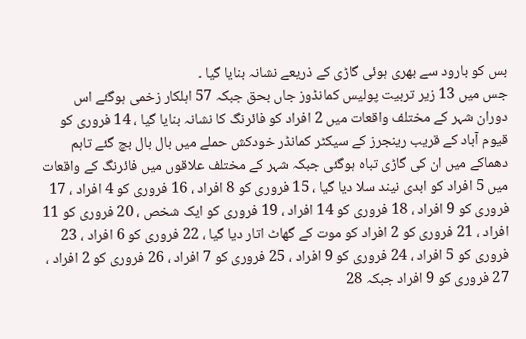بس کو بارود سے بھری ہوئی گاڑی کے ذریعے نشانہ بنایا گیا ۔
جس میں 13 زیر تربیت پولیس کمانڈوز جاں بحق جبکہ 57 اہلکار زخمی ہوگئے اس دوران شہر کے مختلف واقعات میں 2 افراد کو فائرنگ کا نشانہ بنایا گیا ، 14 فروری کو قیوم آباد کے قریب رینجرز کے سیکٹر کمانڈر خودکش حملے میں بال بال بچ گئے تاہم دھماکے میں ان کی گاڑی تباہ ہوگئی جبکہ شہر کے مختلف علاقوں میں فائرنگ کے واقعات میں 5 افراد کو ابدی نیند سلا دیا گیا ، 15 فروری کو 8 افراد ، 16 فروری کو 4 افراد ، 17 فروری کو 9 افراد ، 18 فروری کو 14 افراد ، 19 فروری کو ایک شخص ، 20 فروری کو 11 افراد ، 21 فروری کو 2 افراد کو موت کے گھاٹ اتار دیا گیا ، 22 فروری کو 6 افراد ، 23 فروری کو 5 افراد ، 24 فروری کو 9 افراد ، 25 فروری کو 7 افراد ، 26 فروری کو 2 افراد ، 27 فروری کو 9 افراد جبکہ 28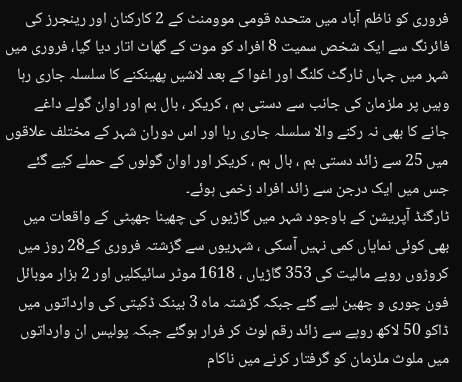فروری کو ناظم آباد میں متحدہ قومی موومنٹ کے 2 کارکنان اور رینجرز کی فائرنگ سے ایک شخص سمیت 8 افراد کو موت کے گھاٹ اتار دیا گیا، فروری میں شہر میں جہاں ٹارگٹ کلنگ اور اغوا کے بعد لاشیں پھینکنے کا سلسلہ جاری رہا وہیں پر ملزمان کی جانب سے دستی بم ، کریکر ، بال بم اور اوان گولے داغے جانے کا بھی نہ رکنے والا سلسلہ جاری رہا اور اس دوران شہر کے مختلف علاقوں میں 25 سے زائد دستی بم ، بال بم ، کریکر اور اوان گولوں کے حملے کیے گئے جس میں ایک درجن سے زائد افراد زخمی ہوئے۔
ٹارگٹڈ آپریشن کے باوجود شہر میں گاڑیوں کی چھینا جھپٹی کے واقعات میں بھی کوئی نمایاں کمی نہیں آسکی ، شہریوں سے گزشتہ فروری کے28 روز میں کروڑوں روپے مالیت کی 353 گاڑیاں ، 1618 موٹر سائیکلیں اور 2 ہزار موبائل فون چوری و چھین لیے گئے جبکہ گزشتہ ماہ 3 بینک ڈکیتی کی وارداتوں میں ڈاکو 50 لاکھ روپے سے زائد رقم لوٹ کر فرار ہوگئے جبکہ پولیس ان وارداتوں میں ملوث ملزمان کو گرفتار کرنے میں ناکام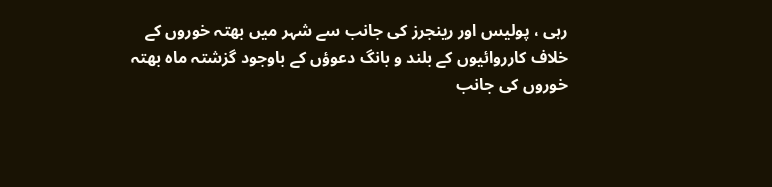رہی ، پولیس اور رینجرز کی جانب سے شہر میں بھتہ خوروں کے خلاف کارروائیوں کے بلند و بانگ دعوؤں کے باوجود گزشتہ ماہ بھتہ خوروں کی جانب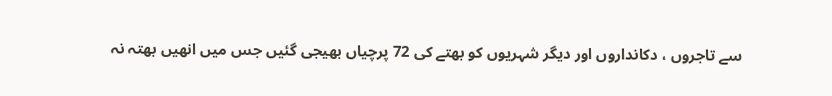سے تاجروں ، دکانداروں اور دیگر شہریوں کو بھتے کی 72 پرچیاں بھیجی گئیں جس میں انھیں بھتہ نہ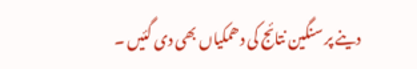دینے پر سنگین نتائج کی دھمکیاں بھی دی گئیں ۔